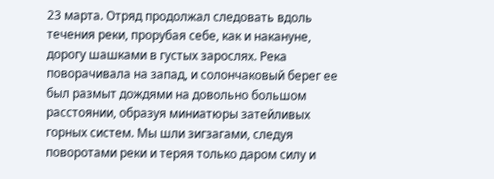23 марта. Отряд продолжал следовать вдоль течения реки, прорубая себе, как и накануне, дорогу шашками в густых зарослях. Река поворачивала на запад, и солончаковый берег ее был размыт дождями на довольно большом расстоянии, образуя миниатюры затейливых горных систем. Мы шли зигзагами, следуя поворотами реки и теряя только даром силу и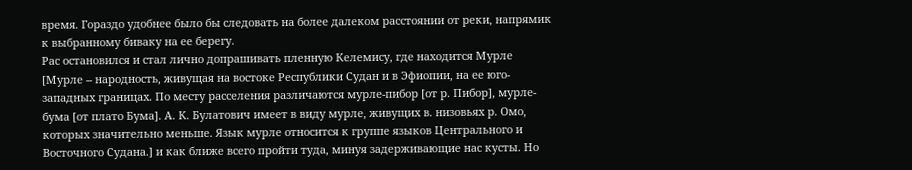время. Гораздо удобнее было бы следовать на более далеком расстоянии от реки, напрямик к выбранному биваку на ее берегу.
Рас остановился и стал лично допрашивать пленную Келемису, где находится Мурле [Мурле -- народность, живущая на востоке Республики Судан и в Эфиопии, на ее юго-западных границах. По месту расселения различаются мурле-пибор [от р. Пибор], мурле-бума [от плато Бума]. А. К. Булатович имеет в виду мурле, живущих в. низовьях р. Омо, которых значительно меньше. Язык мурле относится к группе языков Центрального и Восточного Судана.] и как ближе всего пройти туда, минуя задерживающие нас кусты. Но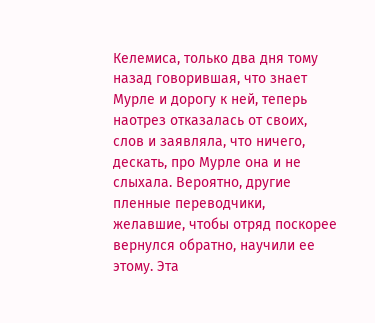Келемиса, только два дня тому назад говорившая, что знает Мурле и дорогу к ней, теперь наотрез отказалась от своих, слов и заявляла, что ничего, дескать, про Мурле она и не слыхала. Вероятно, другие пленные переводчики, желавшие, чтобы отряд поскорее вернулся обратно, научили ее этому. Эта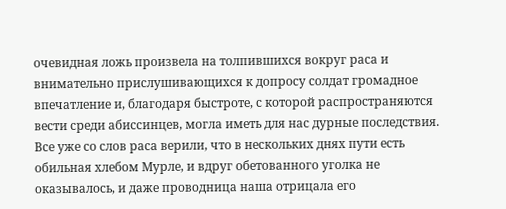очевидная ложь произвела на толпившихся вокруг раса и внимательно прислушивающихся к допросу солдат громадное впечатление и, благодаря быстроте, с которой распространяются вести среди абиссинцев, могла иметь для нас дурные последствия. Все уже со слов раса верили, что в нескольких днях пути есть обильная хлебом Мурле, и вдруг обетованного уголка не оказывалось, и даже проводница наша отрицала его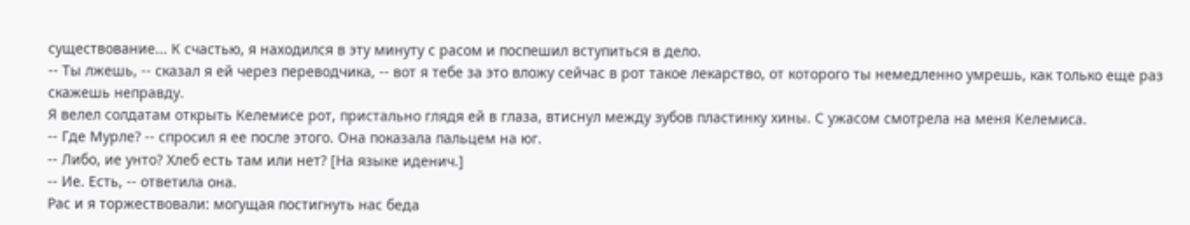существование... К счастью, я находился в эту минуту с расом и поспешил вступиться в дело.
-- Ты лжешь, -- сказал я ей через переводчика, -- вот я тебе за это вложу сейчас в рот такое лекарство, от которого ты немедленно умрешь, как только еще раз скажешь неправду.
Я велел солдатам открыть Келемисе рот, пристально глядя ей в глаза, втиснул между зубов пластинку хины. С ужасом смотрела на меня Келемиса.
-- Где Мурле? -- спросил я ее после этого. Она показала пальцем на юг.
-- Либо, ие унто? Хлеб есть там или нет? [На языке иденич.]
-- Ие. Есть, -- ответила она.
Рас и я торжествовали: могущая постигнуть нас беда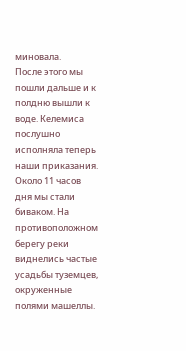миновала.
После этого мы пошли дальше и к полдню вышли к воде. Келемиса послушно исполняла теперь наши приказания.
Около 11 часов дня мы стали биваком. На противоположном берегу реки виднелись частые усадьбы туземцев, окруженные полями машеллы.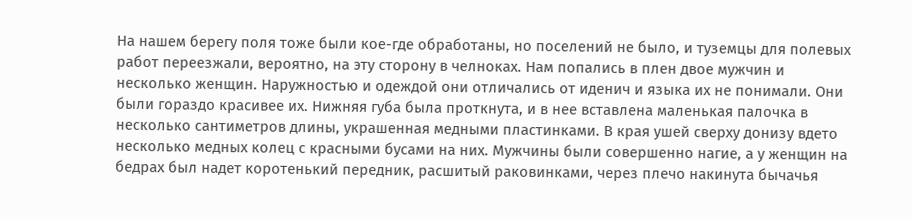На нашем берегу поля тоже были кое-где обработаны, но поселений не было, и туземцы для полевых работ переезжали, вероятно, на эту сторону в челноках. Нам попались в плен двое мужчин и несколько женщин. Наружностью и одеждой они отличались от иденич и языка их не понимали. Они были гораздо красивее их. Нижняя губа была проткнута, и в нее вставлена маленькая палочка в несколько сантиметров длины, украшенная медными пластинками. В края ушей сверху донизу вдето несколько медных колец с красными бусами на них. Мужчины были совершенно нагие, а у женщин на бедрах был надет коротенький передник, расшитый раковинками, через плечо накинута бычачья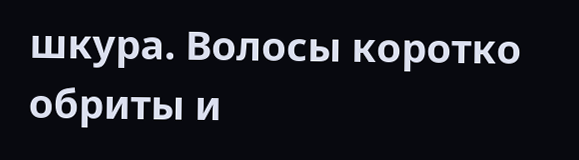шкура. Волосы коротко обриты и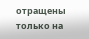отращены только на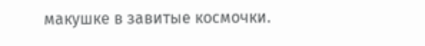макушке в завитые космочки.